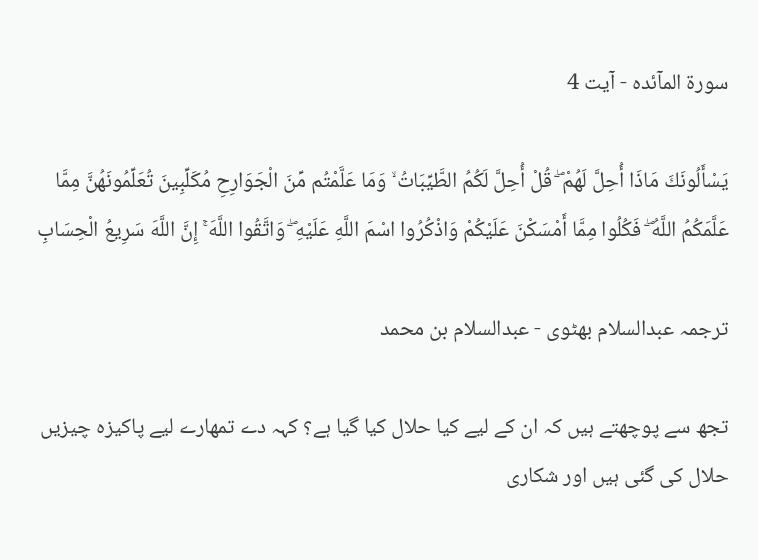سورة المآئدہ - آیت 4

يَسْأَلُونَكَ مَاذَا أُحِلَّ لَهُمْ ۖ قُلْ أُحِلَّ لَكُمُ الطَّيِّبَاتُ ۙ وَمَا عَلَّمْتُم مِّنَ الْجَوَارِحِ مُكَلِّبِينَ تُعَلِّمُونَهُنَّ مِمَّا عَلَّمَكُمُ اللَّهُ ۖ فَكُلُوا مِمَّا أَمْسَكْنَ عَلَيْكُمْ وَاذْكُرُوا اسْمَ اللَّهِ عَلَيْهِ ۖ وَاتَّقُوا اللَّهَ ۚ إِنَّ اللَّهَ سَرِيعُ الْحِسَابِ

ترجمہ عبدالسلام بھٹوی - عبدالسلام بن محمد

تجھ سے پوچھتے ہیں کہ ان کے لیے کیا حلال کیا گیا ہے؟ کہہ دے تمھارے لیے پاکیزہ چیزیں حلال کی گئی ہیں اور شکاری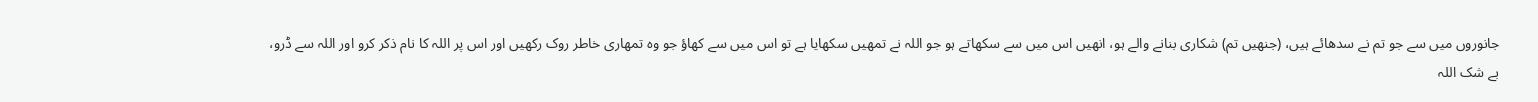جانوروں میں سے جو تم نے سدھائے ہیں، (جنھیں تم) شکاری بنانے والے ہو، انھیں اس میں سے سکھاتے ہو جو اللہ نے تمھیں سکھایا ہے تو اس میں سے کھاؤ جو وہ تمھاری خاطر روک رکھیں اور اس پر اللہ کا نام ذکر کرو اور اللہ سے ڈرو، بے شک اللہ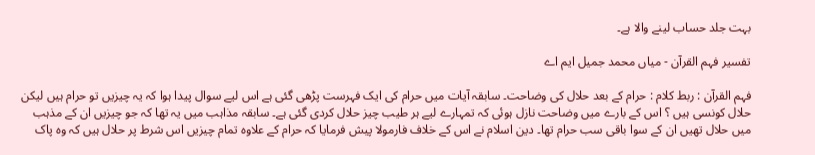بہت جلد حساب لینے والا ہے۔

تفسیر فہم القرآن - میاں محمد جمیل ایم اے

فہم القرآن : ربط کلام : حرام کے بعد حلال کی وضاحت۔ سابقہ آیات میں حرام کی ایک فہرست پڑھی گئی ہے اس لیے سوال پیدا ہوا کہ یہ چیزیں تو حرام ہیں لیکن حلال کونسی ہیں ؟ اس کے بارے میں وضاحت نازل ہوئی کہ تمہارے لیے ہر طیب چیز حلال کردی گئی ہے۔ سابقہ مذاہب میں یہ تھا کہ جو چیزیں ان کے مذہب میں حلال تھیں ان کے سوا باقی سب حرام تھا۔ دین اسلام نے اس کے خلاف فارمولا پیش فرمایا کہ حرام کے علاوہ تمام چیزیں اس شرط پر حلال ہیں کہ وہ پاک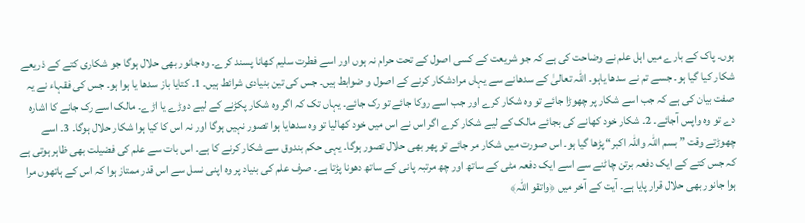ہوں۔ پاک کے بارے میں اہل علم نے وضاحت کی ہے کہ جو شریعت کے کسی اصول کے تحت حرام نہ ہوں اور اسے فطرت سلیم کھانا پسند کرے۔ وہ جانور بھی حلال ہوگا جو شکاری کتے کے ذریعے شکار کیا گیا ہو۔ جسے تم نے سدھا یاہو۔ اللہ تعالیٰ کے سدھانے سے یہاں مرادشکار کرنے کے اصول و ضوابط ہیں۔ جس کی تین بنیادی شرائط ہیں۔ 1۔ کتایا باز سدھا یا ہوا ہو۔ جس کی فقہاء نے یہ صفت بیان کی ہے کہ جب اسے شکار پر چھوڑا جائے تو وہ شکار کرے اور جب اسے روکا جائے تو رک جائے۔ یہاں تک کہ اگر وہ شکار پکڑنے کے لیے دوڑے یا اڑے۔ مالک اسے رک جانے کا اشارہ دے تو وہ واپس آجائے۔ 2۔ شکار خود کھانے کی بجائے مالک کے لیے شکار کرے اگر اس نے اس میں خود کھالیا تو وہ سدھایا ہوا تصور نہیں ہوگا اور نہ اس کا کیا ہوا شکار حلال ہوگا۔ 3۔ اسے چھوڑتے وقت ” بسم اللّٰہ واللّٰہ اکبر“ پڑھا گیا ہو۔ اس صورت میں شکار مر جائے تو پھر بھی حلال تصور ہوگا۔ یہی حکم بندوق سے شکار کرنے کا ہے۔ اس بات سے علم کی فضیلت بھی ظاہر ہوتی ہے کہ جس کتے کے ایک دفعہ برتن چاٹنے سے اسے ایک دفعہ مٹی کے ساتھ اور چھ مرتبہ پانی کے ساتھ دھونا پڑتا ہے۔ صرف علم کی بنیاد پر وہ اپنی نسل سے اس قدر ممتاز ہوا کہ اس کے ہاتھوں مرا ہوا جانور بھی حلال قرار پایا ہے۔ آیت کے آخر میں ﴿واتقو اللّٰہ﴾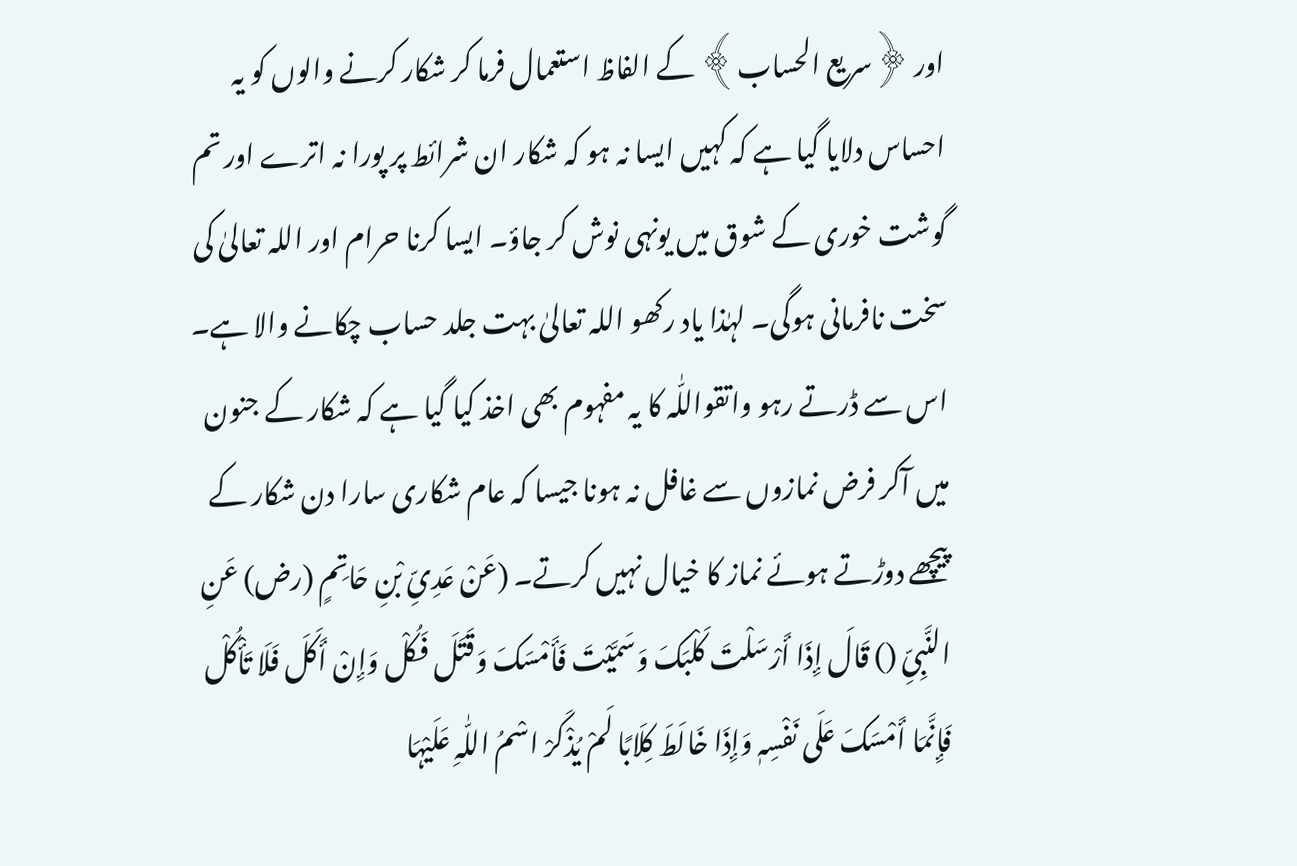اور ﴿سریع الحساب﴾ کے الفاظ استعمال فرما کر شکار کرنے والوں کو یہ احساس دلایا گیا ہے کہ کہیں ایسا نہ ہو کہ شکار ان شرائط پر پورا نہ اترے اور تم گوشت خوری کے شوق میں یونہی نوش کر جاؤ۔ ایسا کرنا حرام اور اللہ تعالیٰ کی سخت نافرمانی ہوگی۔ لہٰذا یاد رکھو اللہ تعالیٰ بہت جلد حساب چکانے والا ہے۔ اس سے ڈرتے رہو واتقواللّٰہ کا یہ مفہوم بھی اخذ کیا گیا ہے کہ شکار کے جنون میں آکر فرض نمازوں سے غافل نہ ہونا جیسا کہ عام شکاری سارا دن شکار کے پیچھے دوڑتے ہوئے نماز کا خیال نہیں کرتے۔ (عَنْ عَدِیِّ بْنِ حَاتِمٍ (رض) عَنِ النَّبِیِّ () قَالَ إِذَا أَرْسَلْتَ کَلْبَکَ وَسَمَّیْتَ فَأَمْسَکَ وَقَتَلَ فَکُلْ وَإِنْ أَکَلَ فَلَا تَأْکُلْ فَإِنَّمَا أَمْسَکَ عَلَی نَفْسِہٖ وَإِذَا خَالَطَ کِلَابًا لَمْ یُذْکَرْ اسْمُ اللّٰہِ عَلَیْہَا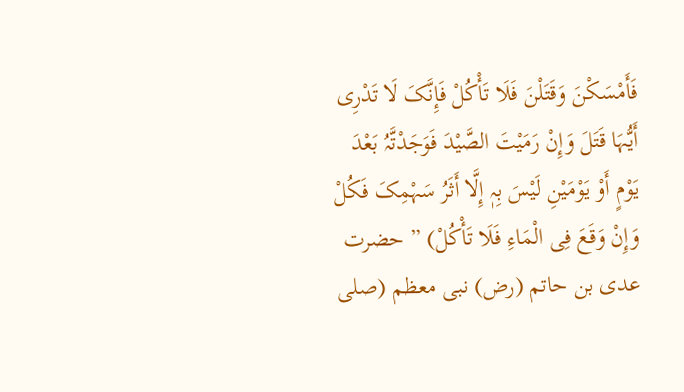فَأَمْسَکْنَ وَقَتَلْنَ فَلَا تَأْکُلْ فَإِنَّکَ لَا تَدْرِی أَیُّہَا قَتَلَ وَإِنْ رَمَیْتَ الصَّیْدَ فَوَجَدْتَّہُ بَعْدَ یَوْمٍ أَوْ یَوْمَیْنِ لَیْسَ بِہٖ إِلَّا أَثَرُ سَہْمِکَ فَکُلْ وَإِنْ وَقَعَ فِی الْمَاءِ فَلَا تَأْکُلْ) ” حضرت عدی بن حاتم (رض) نبی معظم (صلى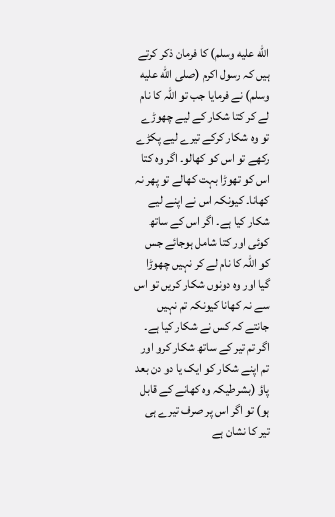الله عليه وسلم) کا فرمان ذکر کرتے ہیں کہ رسول اکرم (صلى الله عليه وسلم) نے فرمایا جب تو اللہ کا نام لے کر کتا شکار کے لیے چھوڑے تو وہ شکار کرکے تیرے لیے پکڑے رکھے تو اس کو کھالو۔ اگر وہ کتا اس کو تھوڑا بہت کھالے تو پھر نہ کھانا۔ کیونکہ اس نے اپنے لیے شکار کیا ہے۔ اگر اس کے ساتھ کوئی اور کتا شامل ہوجائے جس کو اللہ کا نام لے کر نہیں چھوڑا گیا اور وہ دونوں شکار کریں تو اس سے نہ کھانا کیونکہ تم نہیں جانتے کہ کس نے شکار کیا ہے۔ اگر تم تیر کے ساتھ شکار کرو اور تم اپنے شکار کو ایک یا دو دن بعد پاؤ (بشرطیکہ وہ کھانے کے قابل ہو) تو اگر اس پر صرف تیرے ہی تیر کا نشان ہے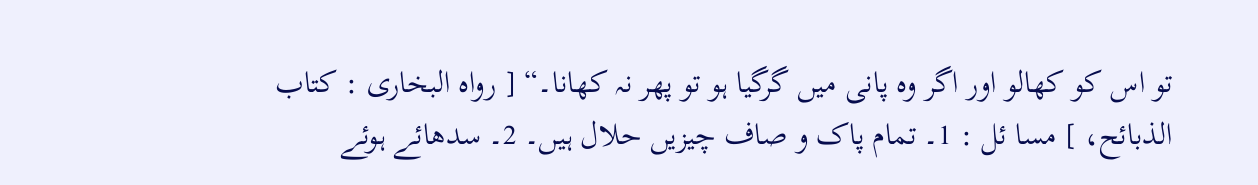تو اس کو کھالو اور اگر وہ پانی میں گرگیا ہو تو پھر نہ کھانا۔“ [ رواہ البخاری : کتاب الذبائح، ] مسا ئل : 1۔ تمام پاک و صاف چیزیں حلال ہیں۔ 2۔ سدھائے ہوئے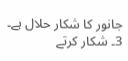جانور کا شکار حلال ہے۔ 3۔ شکار کرتے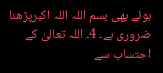ہوئے بھی بسم اللہ اللہ اکبرپڑھنا ضروری ہے۔ 4۔ اللہ تعالیٰ کے احتساب سے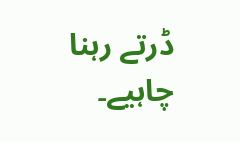ڈرتے رہنا چاہیے۔